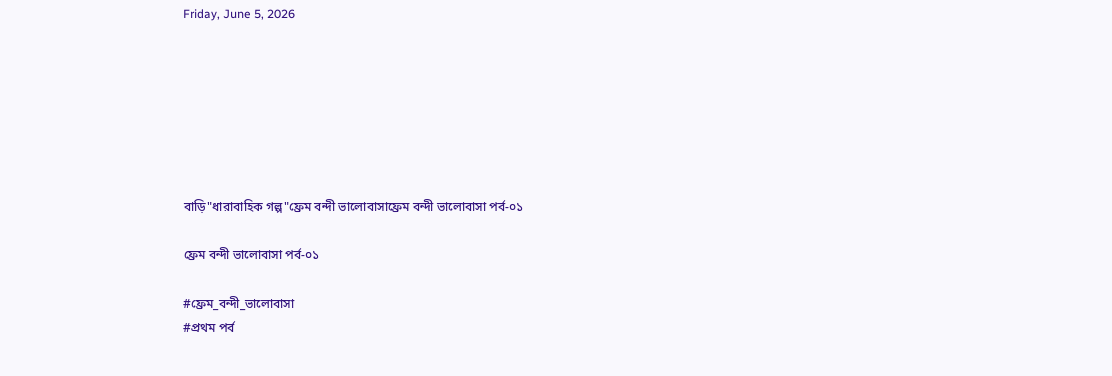Friday, June 5, 2026







বাড়ি"ধারাবাহিক গল্প"ফ্রেম বন্দী ভালোবাসাফ্রেম বন্দী ভালোবাসা পর্ব-০১

ফ্রেম বন্দী ভালোবাসা পর্ব-০১

#ফ্রেম_বন্দী_ভালোবাসা
#প্রথম পর্ব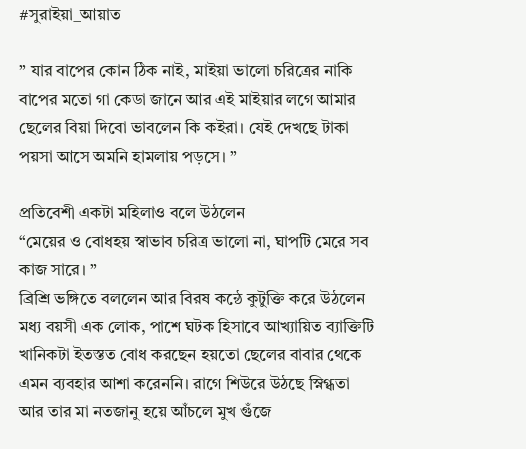#সুরাইয়া_আয়াত

” যার বাপের কোন ঠিক নাই, মাইয়া ভালো চরিত্রের নাকি বাপের মতো গা কেডা জানে আর এই মাইয়ার লগে আমার ছেলের বিয়া দিবো ভাবলেন কি কইরা। যেই দেখছে টাকা পয়সা আসে অমনি হামলায় পড়সে। ”

প্রতিবেশী একটা মহিলাও বলে উঠলেন
“মেয়ের ও বোধহয় স্বাভাব চরিত্র ভালো না, ঘাপটি মেরে সব কাজ সারে। ”
ব্রিশ্রি ভঙ্গিতে বললেন আর বিরষ কন্ঠে কুটুক্তি করে উঠলেন মধ্য বয়সী এক লোক, পাশে ঘটক হিসাবে আখ্যায়িত ব্যাক্তিটি খানিকটা ইতস্তত বোধ করছেন হয়তো ছেলের বাবার থেকে এমন ব্যবহার আশা করেননি। রাগে শিউরে উঠছে স্নিগ্ধতা আর তার মা নতজানু হয়ে আঁচলে মুখ গুঁজে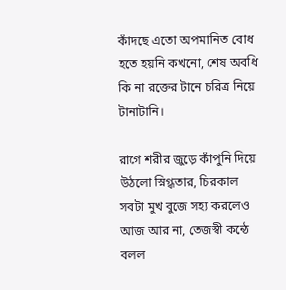কাঁদছে এতো অপমানিত বোধ হতে হয়নি কখনো, শেষ অবধি কি না রক্তের টানে চরিত্র নিয়ে টানাটানি।

রাগে শরীর জুড়ে কাঁপুনি দিয়ে উঠলো স্নিগ্ধতার, চিরকাল সবটা মুখ বুজে সহ্য করলেও আজ আর না, তেজস্বী কন্ঠে বলল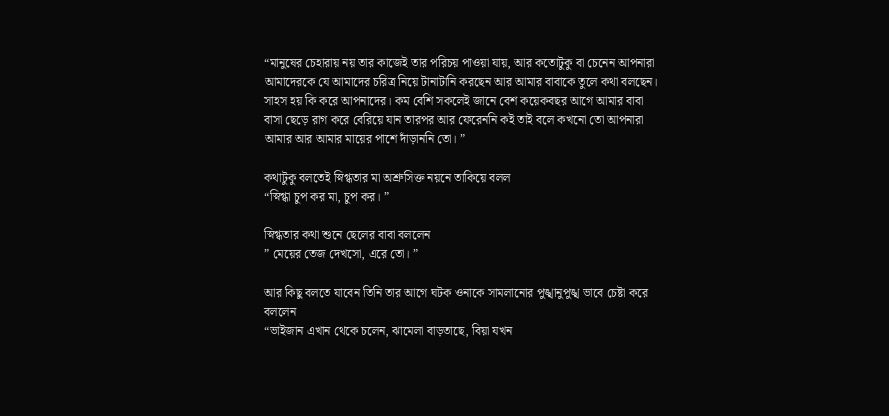“মানুষের চেহারায় নয় তার কাজেই তার পরিচয় পাওয়া যায়, আর কতোটুকু বা চেনেন আপনারা আমাদেরকে যে আমাদের চরিত্র নিয়ে টানাটানি করছেন আর আমার বাবাকে তুলে কথা বলছেন। সাহস হয় কি করে আপনাদের। কম বেশি সকলেই জানে বেশ কয়েকবছর আগে আমার বাবা বাসা ছেড়ে রাগ করে বেরিয়ে যান তারপর আর ফেরেননি কই তাই বলে কখনো তো আপনারা আমার আর আমার মায়ের পাশে দাঁড়াননি তো। ”

কথাটুকু বলতেই স্নিগ্ধতার মা অশ্রুসিক্ত নয়নে তাকিয়ে বলল
“স্নিগ্ধা চুপ কর মা, চুপ কর। ”

স্নিগ্ধতার কথা শুনে ছেলের বাবা বললেন
” মেয়ের তেজ দেখসো, এরে তো। ”

আর কিছু বলতে যাবেন তিনি তার আগে ঘটক ওনাকে সামলানোর পুঙ্খানুপুঙ্খ ভাবে চেষ্টা করে বললেন
“ভাইজান এখান থেকে চলেন, ঝামেলা বাড়তাছে, বিয়া যখন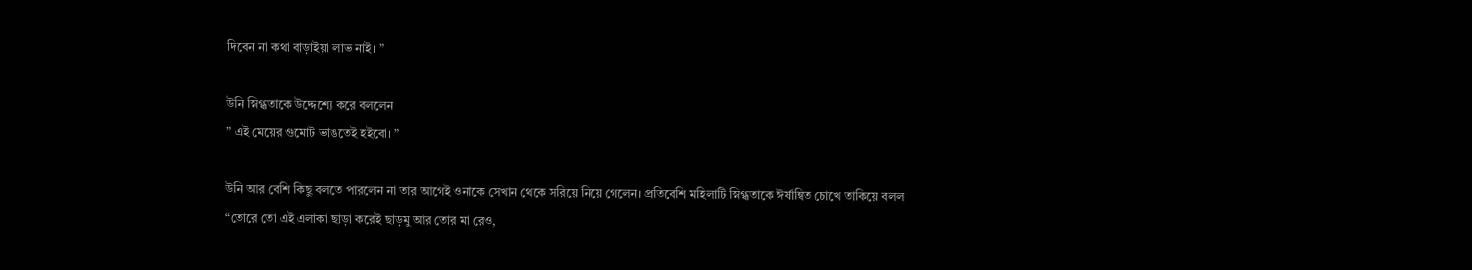দিবেন না কথা বাড়াইয়া লাভ নাই। ”

উনি স্নিগ্ধতাকে উদ্দেশ্যে করে বললেন
” এই মেয়ের গুমোট ভাঙতেই হইবো। ”

উনি আর বেশি কিছু বলতে পারলেন না তার আগেই ওনাকে সেখান থেকে সরিয়ে নিয়ে গেলেন। প্রতিবেশি মহিলাটি স্নিগ্ধতাকে ঈর্ষান্বিত চোখে তাকিয়ে বলল
“তোরে তো এই এলাকা ছাড়া করেই ছাড়মু আর তোর মা রেও,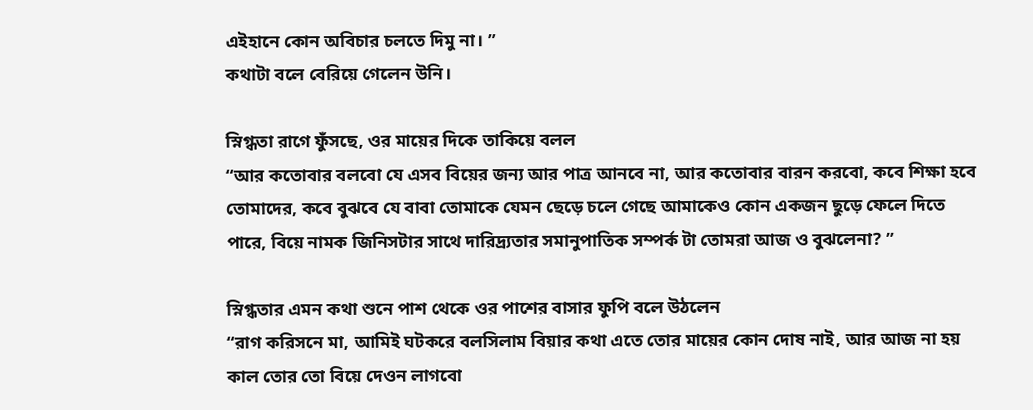এইহানে কোন অবিচার চলতে দিমু না। ”
কথাটা বলে বেরিয়ে গেলেন উনি।

স্নিগ্ধতা রাগে ফুঁসছে, ওর মায়ের দিকে তাকিয়ে বলল
“আর কতোবার বলবো যে এসব বিয়ের জন্য আর পাত্র আনবে না, আর কতোবার বারন করবো, কবে শিক্ষা হবে তোমাদের, কবে বুঝবে যে বাবা তোমাকে যেমন ছেড়ে চলে গেছে আমাকেও কোন একজন ছুড়ে ফেলে দিতে পারে, বিয়ে নামক জিনিসটার সাথে দারিদ্র্যতার সমানুপাতিক সম্পর্ক টা তোমরা আজ ও বুঝলেনা? ”

স্নিগ্ধতার এমন কথা শুনে পাশ থেকে ওর পাশের বাসার ফুপি বলে উঠলেন
“রাগ করিসনে মা, আমিই ঘটকরে বলসিলাম বিয়ার কথা এতে তোর মায়ের কোন দোষ নাই, আর আজ না হয় কাল তোর তো বিয়ে দেওন লাগবো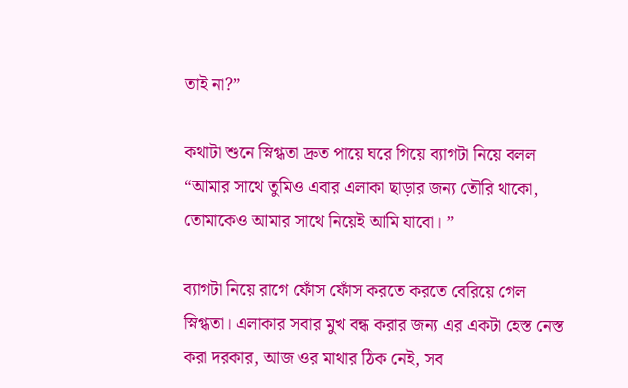তাই না?”

কথাটা শুনে স্নিগ্ধতা দ্রুত পায়ে ঘরে গিয়ে ব্যাগটা নিয়ে বলল
“আমার সাথে তুমিও এবার এলাকা ছাড়ার জন্য তৌরি থাকো, তোমাকেও আমার সাথে নিয়েই আমি যাবো। ”

ব্যাগটা নিয়ে রাগে ফোঁস ফোঁস করতে করতে বেরিয়ে গেল স্নিগ্ধতা। এলাকার সবার মুখ বন্ধ করার জন্য এর একটা হেস্ত নেস্ত করা দরকার, আজ ওর মাথার ঠিক নেই, সব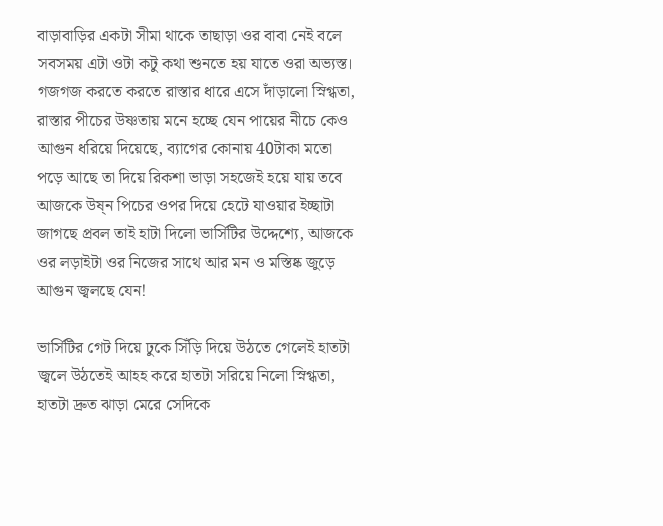বাড়াবাড়ির একটা সীমা থাকে তাছাড়া ওর বাবা নেই বলে সবসময় এটা ওটা কটু কথা শুনতে হয় যাতে ওরা অভ্যস্ত। গজগজ করতে করতে রাস্তার ধারে এসে দাঁড়ালো স্নিগ্ধতা, রাস্তার পীচের উষ্ণতায় মনে হচ্ছে যেন পায়ের নীচে কেও আগুন ধরিয়ে দিয়েছে, ব্যাগের কোনায় 40টাকা মতো পড়ে আছে তা দিয়ে রিকশা ভাড়া সহজেই হয়ে যায় তবে আজকে উষ্ন পিচের ওপর দিয়ে হেটে যাওয়ার ইচ্ছাটা জাগছে প্রবল তাই হাটা দিলো ভার্সিটির উদ্দেশ্যে, আজকে ওর লড়াইটা ওর নিজের সাথে আর মন ও মস্তিষ্ক জুড়ে আগুন জ্বলছে যেন!

ভার্সিটির গেট দিয়ে ঢুকে সিঁড়ি দিয়ে উঠতে গেলেই হাতটা জ্বলে উঠতেই আহহ করে হাতটা সরিয়ে নিলো স্নিগ্ধতা, হাতটা দ্রুত ঝাড়া মেরে সেদিকে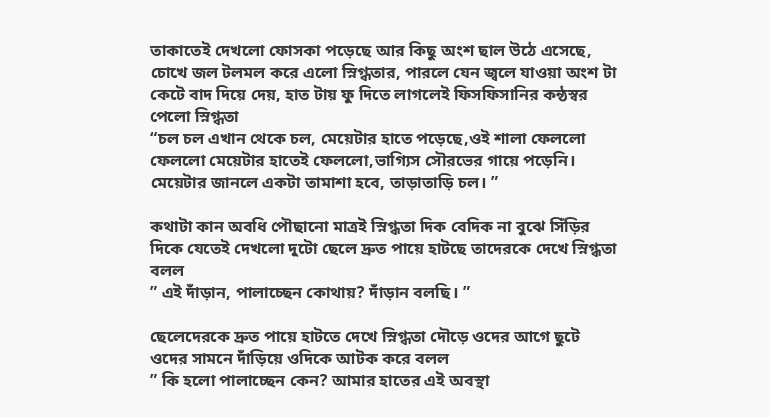তাকাতেই দেখলো ফোসকা পড়েছে আর কিছু অংশ ছাল উঠে এসেছে, চোখে জল টলমল করে এলো স্নিগ্ধতার, পারলে যেন জ্বলে যাওয়া অংশ টা কেটে বাদ দিয়ে দেয়, হাত টায় ফু দিতে লাগলেই ফিসফিসানির কন্ঠস্বর পেলো স্নিগ্ধতা
“চল চল এখান থেকে চল, মেয়েটার হাতে পড়েছে,ওই শালা ফেললো ফেললো মেয়েটার হাতেই ফেললো,ভাগ্যিস সৌরভের গায়ে পড়েনি। মেয়েটার জানলে একটা তামাশা হবে, তাড়াতাড়ি চল। ”

কথাটা কান অবধি পৌছানো মাত্রই স্নিগ্ধতা দিক বেদিক না বুঝে সিঁড়ির দিকে যেতেই দেখলো দুটো ছেলে দ্রুত পায়ে হাটছে তাদেরকে দেখে স্নিগ্ধতা বলল
” এই দাঁড়ান, পালাচ্ছেন কোথায়? দাঁড়ান বলছি। ”

ছেলেদেরকে দ্রুত পায়ে হাটতে দেখে স্নিগ্ধতা দৌড়ে ওদের আগে ছুটে ওদের সামনে দাঁড়িয়ে ওদিকে আটক করে বলল
” কি হলো পালাচ্ছেন কেন? আমার হাতের এই অবস্থা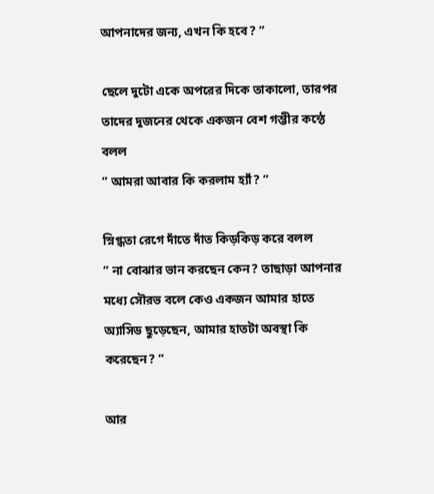আপনাদের জন্য, এখন কি হবে? ”

ছেলে দুটো একে অপরের দিকে তাকালো, তারপর তাদের দুজনের থেকে একজন বেশ গম্ভীর কন্ঠে বলল
” আমরা আবার কি করলাম হ্যাঁ? ”

স্নিগ্ধতা রেগে দাঁতে দাঁত কিড়কিড় করে বলল
” না বোঝার ভান করছেন কেন? তাছাড়া আপনার মধ্যে সৌরভ বলে কেও একজন আমার হাতে অ্যাসিড ছুড়েছেন, আমার হাতটা অবস্থা কি করেছেন? ”

আর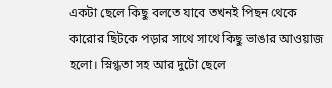একটা ছেলে কিছু বলতে যাবে তখনই পিছন থেকে কারোর ছিটকে পড়ার সাথে সাথে কিছু ভাঙার আওয়াজ হলো। স্নিগ্ধতা সহ আর দুটো ছেলে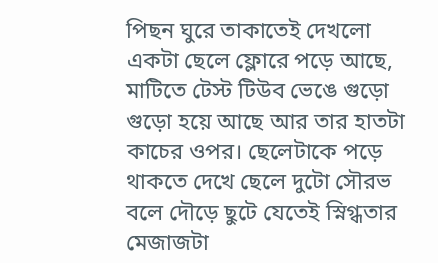পিছন ঘুরে তাকাতেই দেখলো একটা ছেলে ফ্লোরে পড়ে আছে, মাটিতে টেস্ট টিউব ভেঙে গুড়ো গুড়ো হয়ে আছে আর তার হাতটা কাচের ওপর। ছেলেটাকে পড়ে থাকতে দেখে ছেলে দুটো সৌরভ বলে দৌড়ে ছুটে যেতেই স্নিগ্ধতার মেজাজটা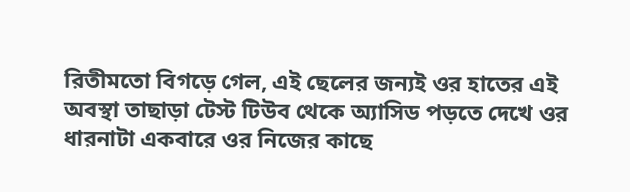রিতীমতো বিগড়ে গেল, এই ছেলের জন্যই ওর হাতের এই অবস্থা তাছাড়া টেস্ট টিউব থেকে অ্যাসিড পড়তে দেখে ওর ধারনাটা একবারে ওর নিজের কাছে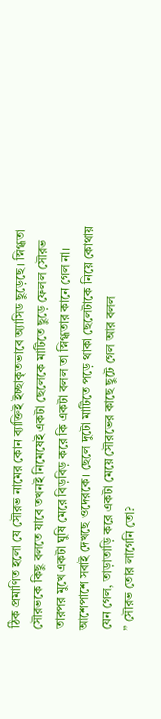ঠিক প্রমাণিত হলো যে সৌরভ নামের কোন ব্যাক্তিই ইচ্ছাকৃতভাবে অ্যাসিড ছুড়েছে। স্নিগ্ধতা সৌরভকে কিছু বলতে যাবে তখনই নিমেষেই একটা ছেলেকে মাটিতে ছুড়ে ফেলল সৌরভ তারপর মুখে একটা ঘুষি মেরে বিড়বিড় করে কি একটা বলল তা স্নিগ্ধতার কানে গেল না।
আশেপাশে সবাই দেখছে ওদেরকে। ছেলে দুটো মাটিতে পড়ে থাকা ছেলেটাকে নিয়ে কোথায় যেন গেল, তাড়াতাড়ি করে একটা মেয়ে সৌরভের কাছে ছুটে গেল আর বলল
” সৌরভ তোর লাগেনি তো?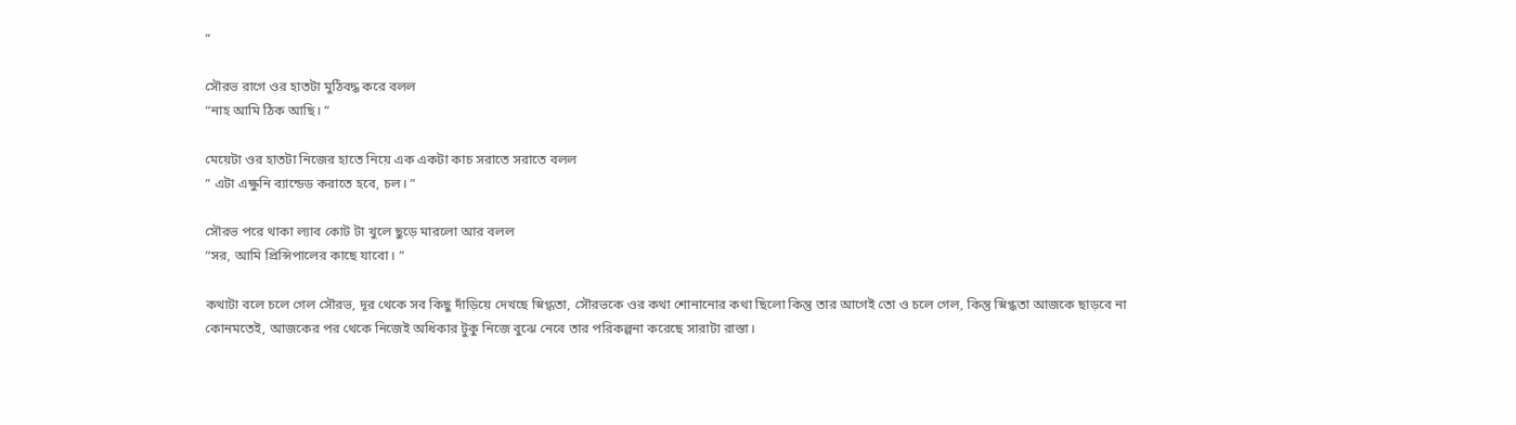”

সৌরভ রাগে ওর হাতটা মুঠিবদ্ধ করে বলল
“নাহ আমি ঠিক আছি। ”

মেয়েটা ওর হাতটা নিজের হাতে নিয়ে এক একটা কাচ সরাতে সরাতে বলল
” এটা এক্ষুনি ব্যান্ডেড করাতে হবে, চল। ”

সৌরভ পরে থাকা ল্যাব কোট টা খুলে ছুড়ে মারলো আর বলল
“সর, আমি প্রিন্সিপালের কাছে যাবো। ”

কথাটা বলে চলে গেল সৌরভ, দূর থেকে সব কিছু দাঁড়িয়ে দেখছে স্নিগ্ধতা, সৌরভকে ওর কথা শোনানোর কথা ছিলো কিন্তু তার আগেই তো ও চলে গেল, কিন্তু স্নিগ্ধতা আজকে ছাড়বে না কোনমতেই, আজকের পর থেকে নিজেই অধিকার টুকু নিজে বুঝে নেবে তার পরিকল্পনা করেছে সারাটা রাস্তা।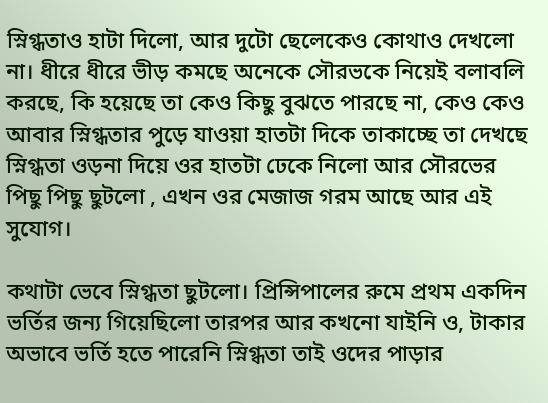স্নিগ্ধতাও হাটা দিলো, আর দুটো ছেলেকেও কোথাও দেখলো না। ধীরে ধীরে ভীড় কমছে অনেকে সৌরভকে নিয়েই বলাবলি করছে, কি হয়েছে তা কেও কিছু বুঝতে পারছে না, কেও কেও আবার স্নিগ্ধতার পুড়ে যাওয়া হাতটা দিকে তাকাচ্ছে তা দেখছে স্নিগ্ধতা ওড়না দিয়ে ওর হাতটা ঢেকে নিলো আর সৌরভের পিছু পিছু ছুটলো , এখন ওর মেজাজ গরম আছে আর এই সুযোগ।

কথাটা ভেবে স্নিগ্ধতা ছুটলো। প্রিন্সিপালের রুমে প্রথম একদিন ভর্তির জন্য গিয়েছিলো তারপর আর কখনো যাইনি ও, টাকার অভাবে ভর্তি হতে পারেনি স্নিগ্ধতা তাই ওদের পাড়ার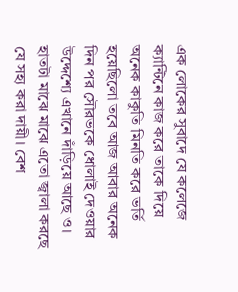এক লোকের সুবাদে যে কলেজে ক্যান্টিনে কাজ করে তাকে দিয়ে অনেক কাকুতি মিনতি করে ভর্তি হয়েছিলো তবে আজ আবার অনেক দিন পর সৌরভকে ধোলাই দেওয়ার উদ্দেশ্যে এখানে দাঁড়িয়ে আছে ও। হাতটা মাঝে মাঝে এতো জ্বালা করছে যে সহ্য করা দায়ী। বেশ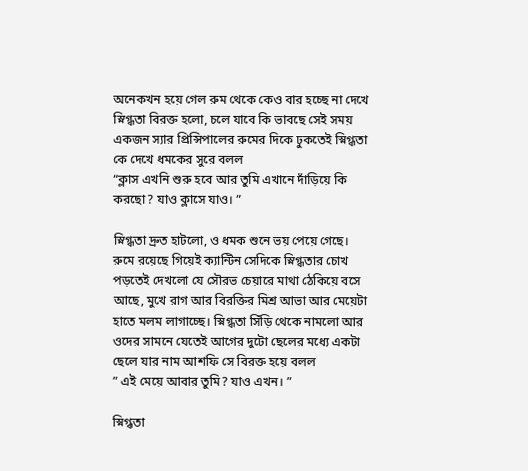অনেকখন হয়ে গেল রুম থেকে কেও বার হচ্ছে না দেখে স্নিগ্ধতা বিরক্ত হলো, চলে যাবে কি ভাবছে সেই সময় একজন স্যার প্রিন্সিপালের রুমের দিকে ঢুকতেই স্নিগ্ধতা কে দেখে ধমকের সুরে বলল
“ক্লাস এখনি শুরু হবে আর তুমি এখানে দাঁড়িয়ে কি করছো? যাও ক্লাসে যাও। ”

স্নিগ্ধতা দ্রুত হাটলো, ও ধমক শুনে ভয় পেয়ে গেছে। রুমে রয়েছে গিয়েই ক্যান্টিন সেদিকে স্নিগ্ধতার চোখ পড়তেই দেখলো যে সৌরভ চেয়ারে মাথা ঠেকিয়ে বসে আছে, মুখে রাগ আর বিরক্তির মিশ্র আভা আর মেয়েটা হাতে মলম লাগাচ্ছে। স্নিগ্ধতা সিঁড়ি থেকে নামলো আর ওদের সামনে যেতেই আগের দুটো ছেলের মধ্যে একটা ছেলে যার নাম আশফি সে বিরক্ত হয়ে বলল
” এই মেয়ে আবার তুমি? যাও এখন। ”

স্নিগ্ধতা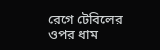রেগে টেবিলের ওপর ধাম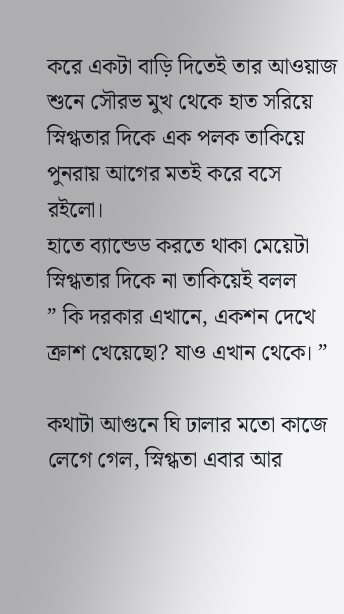করে একটা বাড়ি দিতেই তার আওয়াজ শুনে সৌরভ মুখ থেকে হাত সরিয়ে স্নিগ্ধতার দিকে এক পলক তাকিয়ে পুনরায় আগের মতই করে বসে রইলো।
হাতে ব্যান্ডেড করতে থাকা মেয়েটা স্নিগ্ধতার দিকে না তাকিয়েই বলল
” কি দরকার এখানে, একশন দেখে ক্রাশ খেয়েছো? যাও এখান থেকে। ”

কথাটা আগুনে ঘি ঢালার মতো কাজে লেগে গেল, স্নিগ্ধতা এবার আর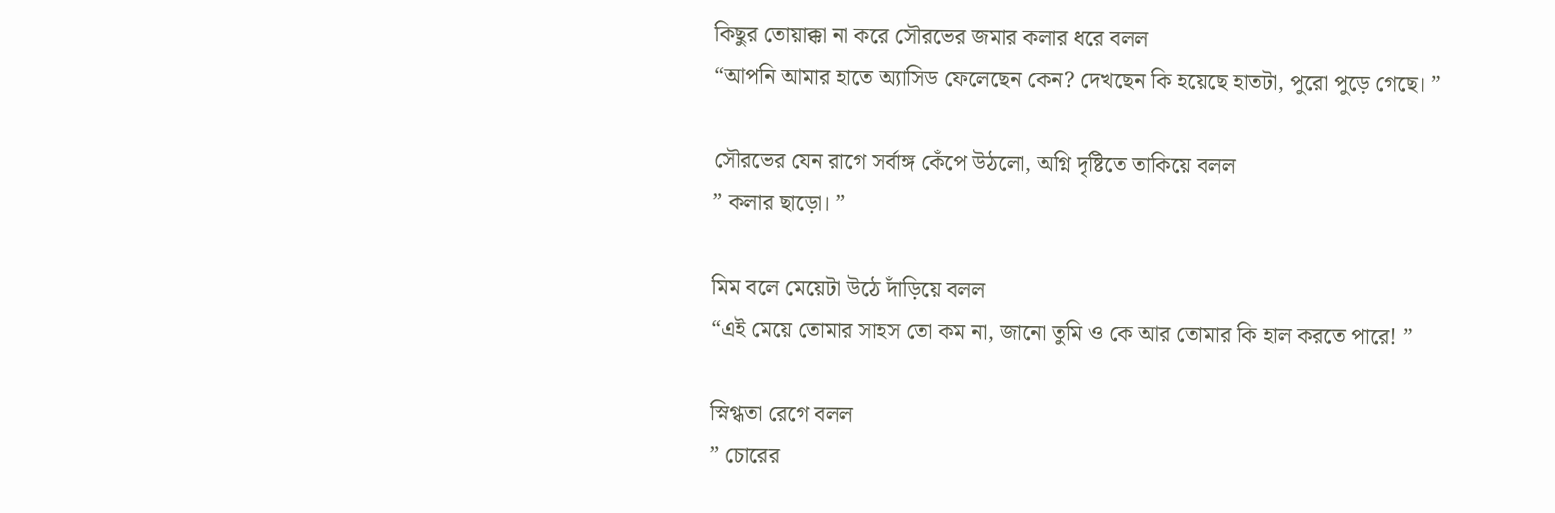কিছুর তোয়াক্কা না করে সৌরভের জমার কলার ধরে বলল
“আপনি আমার হাতে অ্যাসিড ফেলেছেন কেন? দেখছেন কি হয়েছে হাতটা, পুরো পুড়ে গেছে। ”

সৌরভের যেন রাগে সর্বাঙ্গ কেঁপে উঠলো, অগ্নি দৃষ্টিতে তাকিয়ে বলল
” কলার ছাড়ো। ”

মিম বলে মেয়েটা উঠে দাঁড়িয়ে বলল
“এই মেয়ে তোমার সাহস তো কম না, জানো তুমি ও কে আর তোমার কি হাল করতে পারে! ”

স্নিগ্ধতা রেগে বলল
” চোরের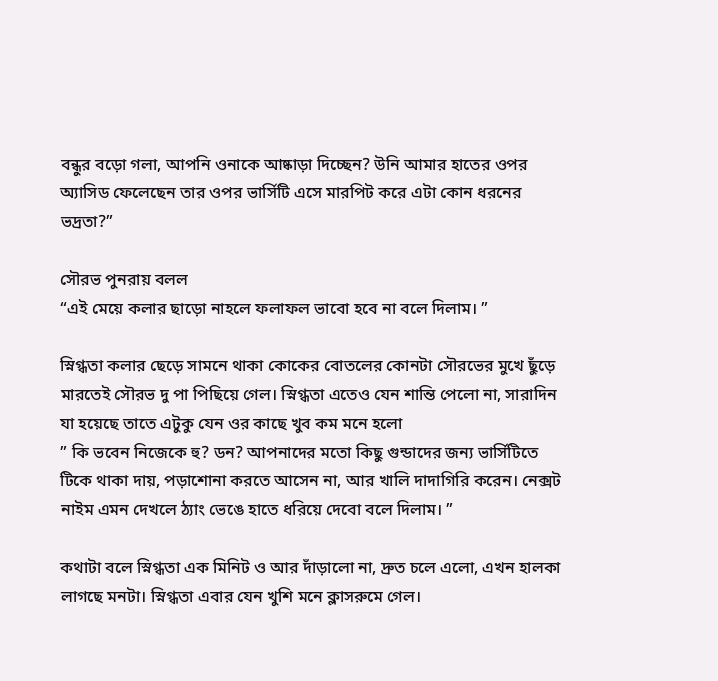বন্ধুর বড়ো গলা, আপনি ওনাকে আষ্কাড়া দিচ্ছেন? উনি আমার হাতের ওপর অ্যাসিড ফেলেছেন তার ওপর ভার্সিটি এসে মারপিট করে এটা কোন ধরনের ভদ্রতা?”

সৌরভ পুনরায় বলল
“এই মেয়ে কলার ছাড়ো নাহলে ফলাফল ভাবো হবে না বলে দিলাম। ”

স্নিগ্ধতা কলার ছেড়ে সামনে থাকা কোকের বোতলের কোনটা সৌরভের মুখে ছুঁড়ে মারতেই সৌরভ দু পা পিছিয়ে গেল। স্নিগ্ধতা এতেও যেন শান্তি পেলো না, সারাদিন যা হয়েছে তাতে এটুকু যেন ওর কাছে খুব কম মনে হলো
” কি ভবেন নিজেকে হু? ডন? আপনাদের মতো কিছু গুন্ডাদের জন্য ভার্সিটিতে টিকে থাকা দায়, পড়াশোনা করতে আসেন না, আর খালি দাদাগিরি করেন। নেক্সট নাইম এমন দেখলে ঠ্যাং ভেঙে হাতে ধরিয়ে দেবো বলে দিলাম। ”

কথাটা বলে স্নিগ্ধতা এক মিনিট ও আর দাঁড়ালো না, দ্রুত চলে এলো, এখন হালকা লাগছে মনটা। স্নিগ্ধতা এবার যেন খুশি মনে ক্লাসরুমে গেল।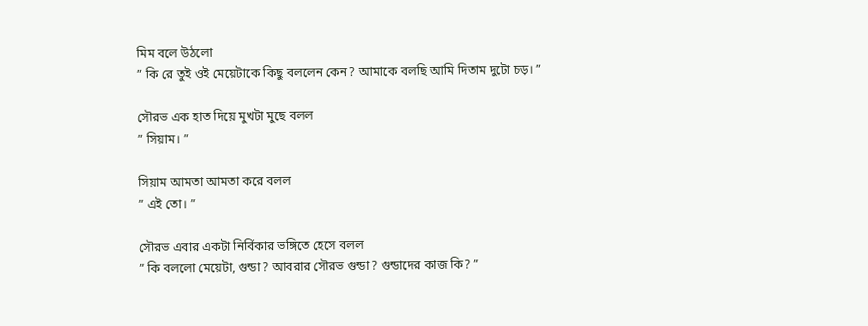মিম বলে উঠলো
” কি রে তুই ওই মেয়েটাকে কিছু বললেন কেন? আমাকে বলছি আমি দিতাম দুটো চড়। ”

সৌরভ এক হাত দিয়ে মুখটা মুছে বলল
” সিয়াম। ”

সিয়াম আমতা আমতা করে বলল
” এই তো। ”

সৌরভ এবার একটা নির্বিকার ভঙ্গিতে হেসে বলল
” কি বললো মেয়েটা, গুন্ডা? আবরার সৌরভ গুন্ডা? গুন্ডাদের কাজ কি? ”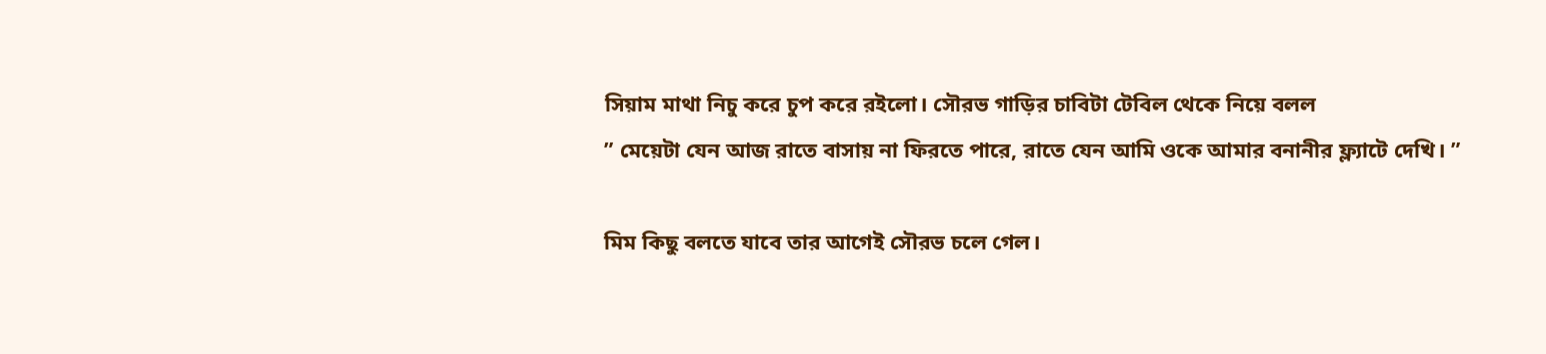সিয়াম মাথা নিচু করে চুপ করে রইলো। সৌরভ গাড়ির চাবিটা টেবিল থেকে নিয়ে বলল
” মেয়েটা যেন আজ রাতে বাসায় না ফিরতে পারে, রাতে যেন আমি ওকে আমার বনানীর ফ্ল্যাটে দেখি। ”

মিম কিছু বলতে যাবে তার আগেই সৌরভ চলে গেল।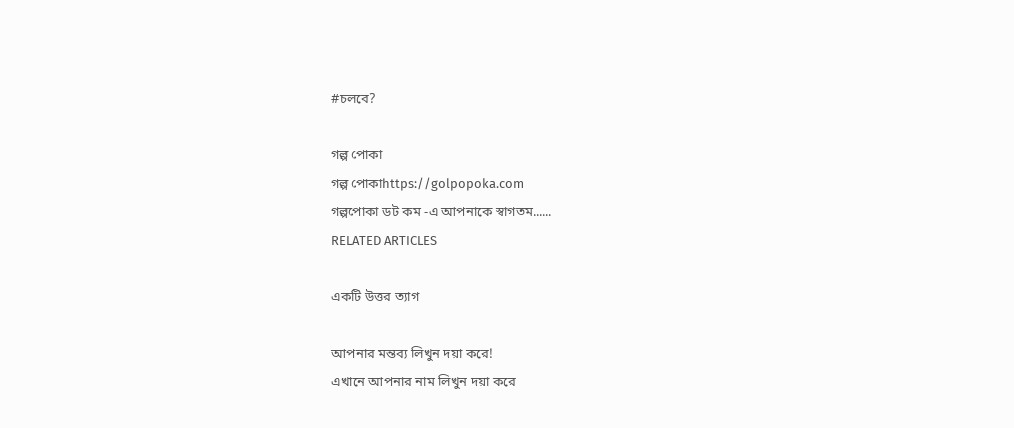#চলবে?

গল্প পোকা
গল্প পোকাhttps://golpopoka.com
গল্পপোকা ডট কম -এ আপনাকে স্বাগতম......
RELATED ARTICLES

একটি উত্তর ত্যাগ

আপনার মন্তব্য লিখুন দয়া করে!
এখানে আপনার নাম লিখুন দয়া করে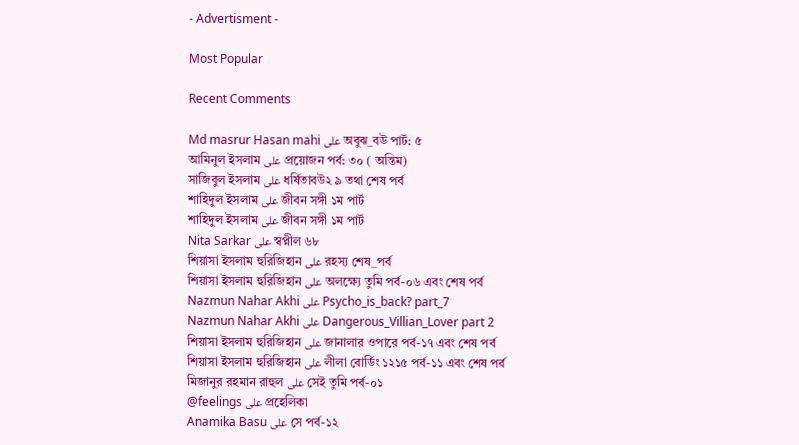- Advertisment -

Most Popular

Recent Comments

Md masrur Hasan mahi على অবুঝ_বউ পার্ট: ৫
আমিনুল ইসলাম على প্রয়োজন পর্ব: ৩০ ( অন্তিম)
সাজিবুল ইসলাম على ধর্ষিতাবউ২ ৯ তথা শেষ পর্ব
শাহিদুল ইসলাম على জীবন সঙ্গী ১ম পার্ট
শাহিদুল ইসলাম على জীবন সঙ্গী ১ম পার্ট
Nita Sarkar على স্বপ্নীল ৬৮
শিয়াসা ইসলাম হুরিজিহান على রহস্য শেষ_পর্ব
শিয়াসা ইসলাম হুরিজিহান على অলক্ষ্যে তুমি পর্ব-০৬ এবং শেষ পর্ব
Nazmun Nahar Akhi على Psycho_is_back? part_7
Nazmun Nahar Akhi على Dangerous_Villian_Lover part 2
শিয়াসা ইসলাম হুরিজিহান على জানালার ওপারে পর্ব-১৭ এবং শেষ পর্ব
শিয়াসা ইসলাম হুরিজিহান على লীলা বোর্ডিং ১২১৫ পর্ব-১১ এবং শেষ পর্ব
মিজানুর রহমান রাহুল على সেই তুমি পর্ব-০১
@feelings على প্রহেলিকা
Anamika Basu على সে পর্ব-১২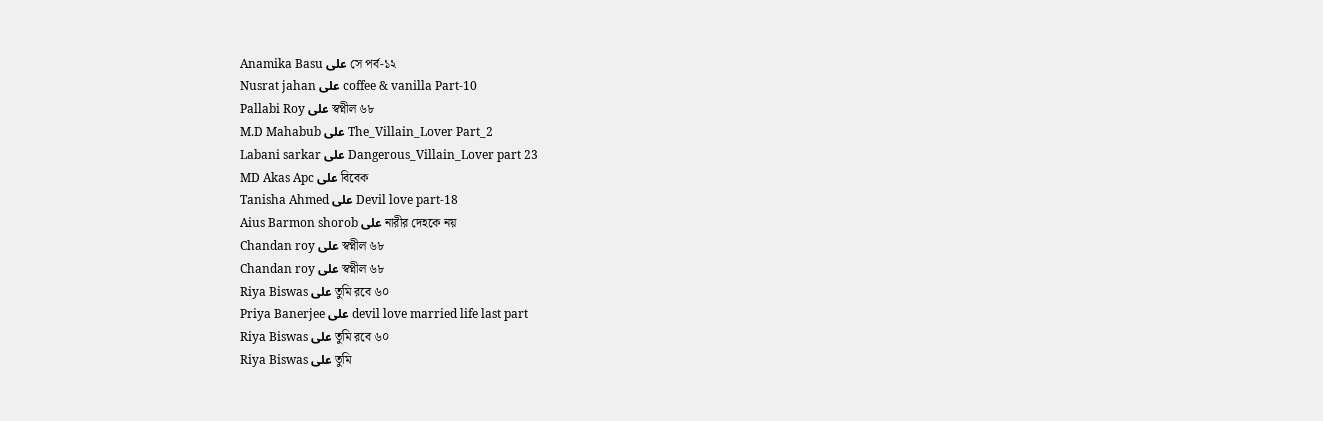Anamika Basu على সে পর্ব-১২
Nusrat jahan على coffee & vanilla Part-10
Pallabi Roy على স্বপ্নীল ৬৮
M.D Mahabub على The_Villain_Lover Part_2
Labani sarkar على Dangerous_Villain_Lover part 23
MD Akas Apc على বিবেক
Tanisha Ahmed على Devil love part-18
Aius Barmon shorob على নারীর দেহকে নয়
Chandan roy على স্বপ্নীল ৬৮
Chandan roy على স্বপ্নীল ৬৮
Riya Biswas على তুমি রবে ৬০
Priya Banerjee على devil love married life last part
Riya Biswas على তুমি রবে ৬০
Riya Biswas على তুমি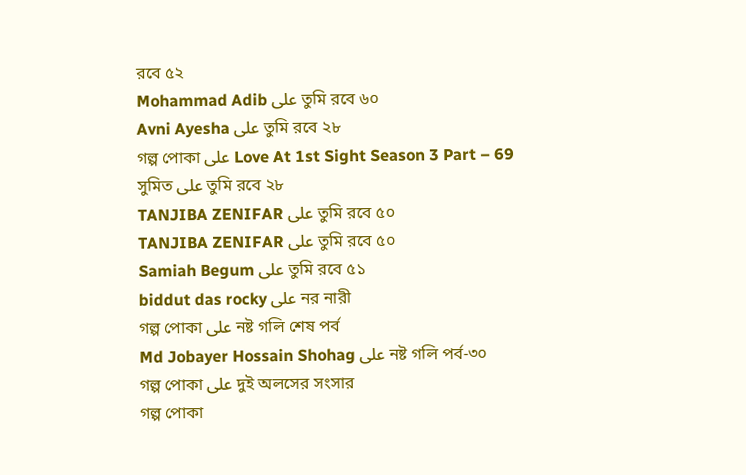রবে ৫২
Mohammad Adib على তুমি রবে ৬০
Avni Ayesha على তুমি রবে ২৮
গল্প পোকা على Love At 1st Sight Season 3 Part – 69
সুমিত على তুমি রবে ২৮
TANJIBA ZENIFAR على তুমি রবে ৫০
TANJIBA ZENIFAR على তুমি রবে ৫০
Samiah Begum على তুমি রবে ৫১
biddut das rocky على নর নারী
গল্প পোকা على নষ্ট গলি শেষ পর্ব
Md Jobayer Hossain Shohag على নষ্ট গলি পর্ব-৩০
গল্প পোকা على দুই অলসের সংসার
গল্প পোকা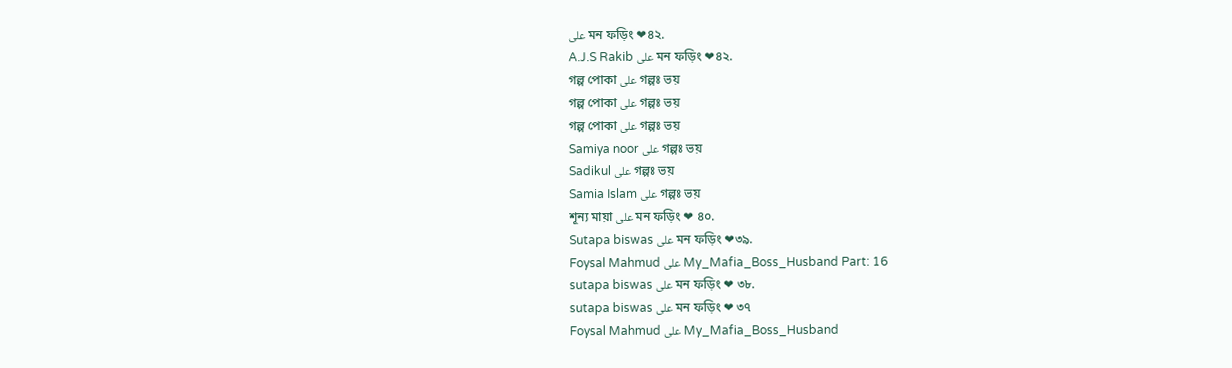على মন ফড়িং ❤৪২.
A.J.S Rakib على মন ফড়িং ❤৪২.
গল্প পোকা على গল্পঃ ভয়
গল্প পোকা على গল্পঃ ভয়
গল্প পোকা على গল্পঃ ভয়
Samiya noor على গল্পঃ ভয়
Sadikul على গল্পঃ ভয়
Samia Islam على গল্পঃ ভয়
শূন্য মায়া على মন ফড়িং ❤ ৪০.
Sutapa biswas على মন ফড়িং ❤৩৯.
Foysal Mahmud على My_Mafia_Boss_Husband Part: 16
sutapa biswas على মন ফড়িং ❤ ৩৮.
sutapa biswas على মন ফড়িং ❤ ৩৭
Foysal Mahmud على My_Mafia_Boss_Husband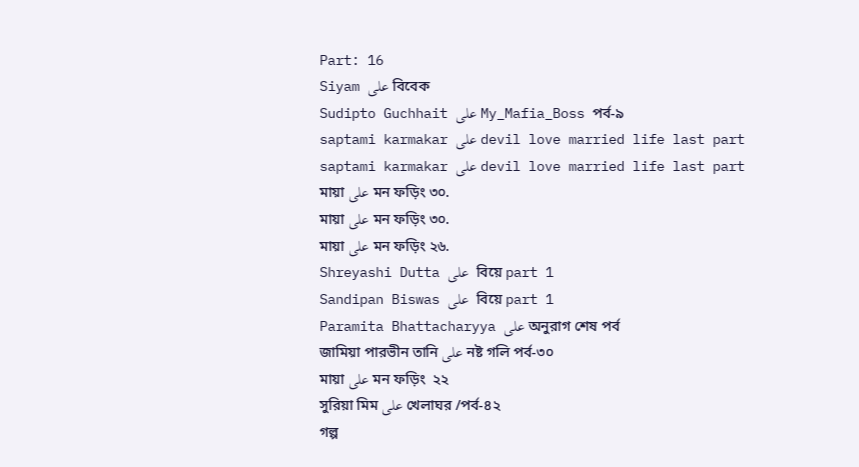Part: 16
Siyam على বিবেক
Sudipto Guchhait على My_Mafia_Boss পর্ব-৯
saptami karmakar على devil love married life last part
saptami karmakar على devil love married life last part
মায়া على মন ফড়িং ৩০.
মায়া على মন ফড়িং ৩০.
মায়া على মন ফড়িং ২৬.
Shreyashi Dutta على  বিয়ে part 1
Sandipan Biswas على  বিয়ে part 1
Paramita Bhattacharyya على অনুরাগ শেষ পর্ব
জামিয়া পারভীন তানি على নষ্ট গলি পর্ব-৩০
মায়া على মন ফড়িং  ২২
সুরিয়া মিম على খেলাঘর /পর্ব-৪২
গল্প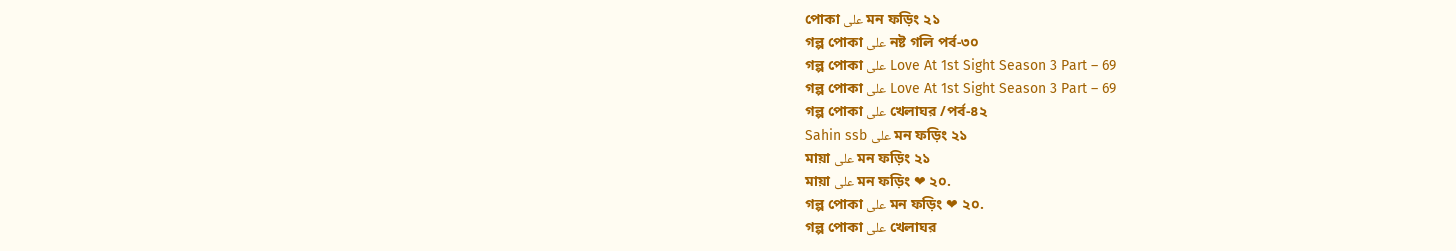পোকা على মন ফড়িং ২১
গল্প পোকা على নষ্ট গলি পর্ব-৩০
গল্প পোকা على Love At 1st Sight Season 3 Part – 69
গল্প পোকা على Love At 1st Sight Season 3 Part – 69
গল্প পোকা على খেলাঘর /পর্ব-৪২
Sahin ssb على মন ফড়িং ২১
মায়া على মন ফড়িং ২১
মায়া على মন ফড়িং ❤ ২০.
গল্প পোকা على মন ফড়িং ❤ ২০.
গল্প পোকা على খেলাঘর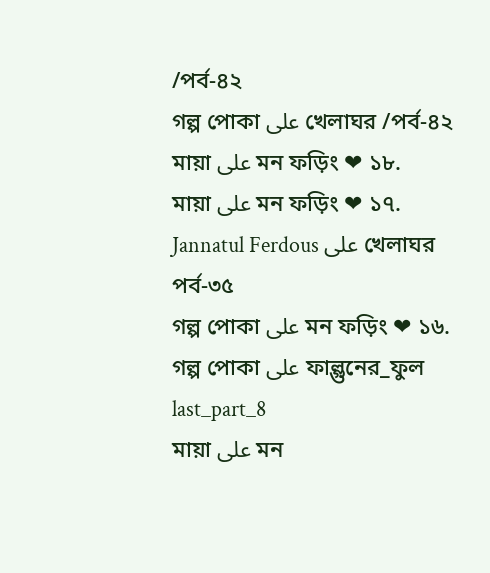/পর্ব-৪২
গল্প পোকা على খেলাঘর /পর্ব-৪২
মায়া على মন ফড়িং ❤ ১৮.
মায়া على মন ফড়িং ❤ ১৭.
Jannatul Ferdous على খেলাঘর পর্ব-৩৫
গল্প পোকা على মন ফড়িং ❤ ১৬.
গল্প পোকা على ফাল্গুনের_ফুল last_part_8
মায়া على মন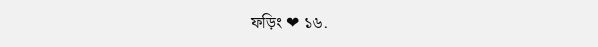ফড়িং ❤ ১৬.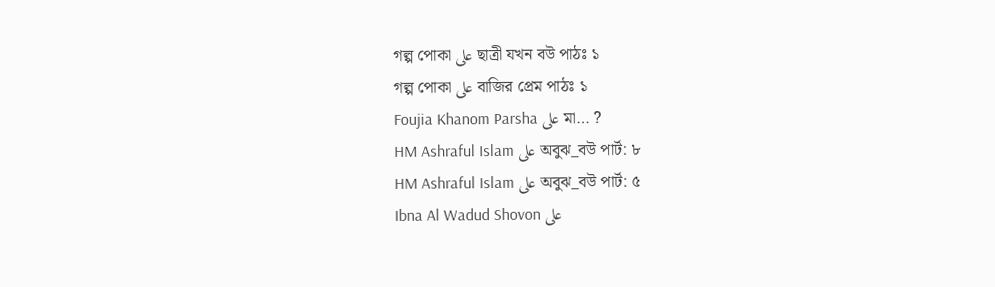গল্প পোকা على ছাত্রী যখন বউ পাঠঃ ১
গল্প পোকা على বাজির প্রেম পাঠঃ ১
Foujia Khanom Parsha على মা… ?
HM Ashraful Islam على অবুঝ_বউ পার্ট: ৮
HM Ashraful Islam على অবুঝ_বউ পার্ট: ৫
Ibna Al Wadud Shovon على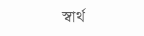স্বার্থ